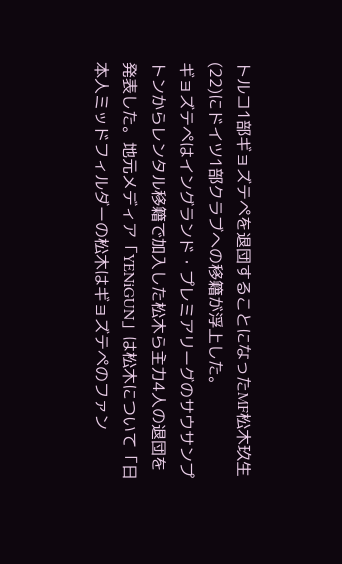トルコ1部ギョズテペを退団することになったMF松木玖生(22)にドイツ1部クラブへの移籍が浮上した。
ギョズテペはイングランド・プレミアリーグのサウサンプトンからレンタル移籍で加入した松木ら主力4人の退団を発表した。地元メディア「YENiGUN」は松木について「日本人ミッドフィルダーの松木はギョズテペのファン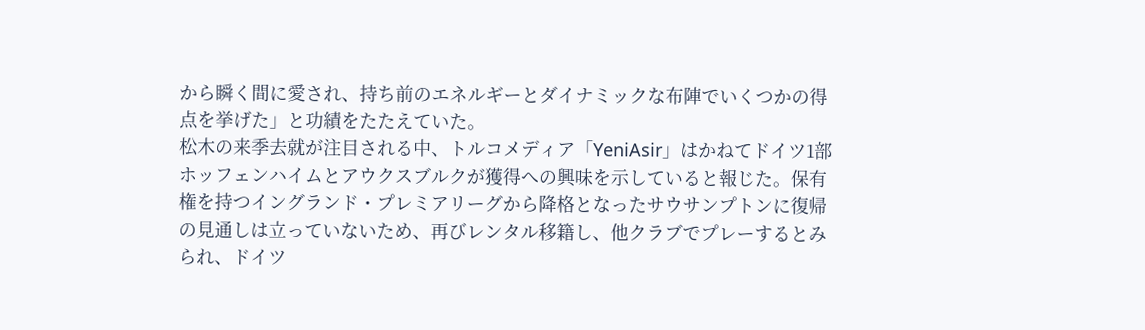から瞬く間に愛され、持ち前のエネルギーとダイナミックな布陣でいくつかの得点を挙げた」と功績をたたえていた。
松木の来季去就が注目される中、トルコメディア「YeniAsir」はかねてドイツ1部ホッフェンハイムとアウクスブルクが獲得への興味を示していると報じた。保有権を持つイングランド・プレミアリーグから降格となったサウサンプトンに復帰の見通しは立っていないため、再びレンタル移籍し、他クラブでプレーするとみられ、ドイツ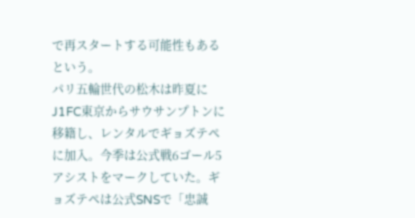で再スタートする可能性もあるという。
パリ五輪世代の松木は昨夏にJ1FC東京からサウサンプトンに移籍し、レンタルでギョズテペに加入。今季は公式戦6ゴール5アシストをマークしていた。ギョズテペは公式SNSで「忠誠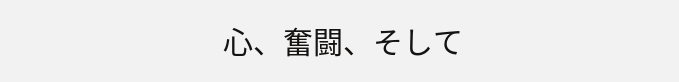心、奮闘、そして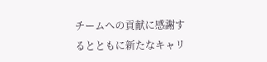チームへの貢献に感謝するとともに新たなキャリ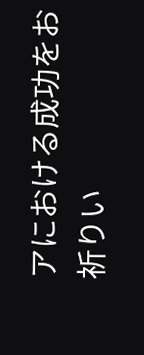アにおける成功をお祈りい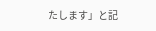たします」と記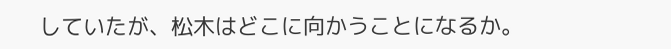していたが、松木はどこに向かうことになるか。